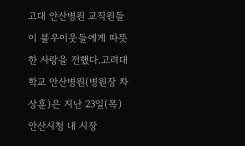고대 안산병원 교직원들이 불우이웃들에게 따뜻한 사랑을 전했다.고려대학교 안산병원(병원장 차상훈)은 지난 23일(목) 안산시청 내 시장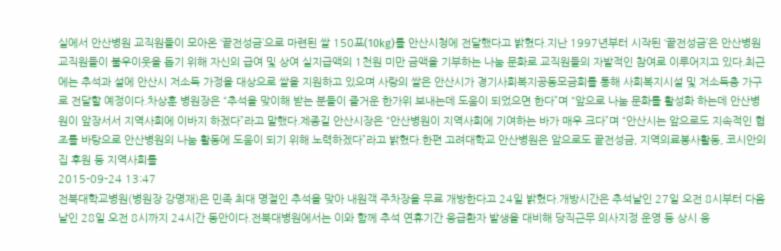실에서 안산병원 교직원들이 모아온 ‘끝전성금’으로 마련된 쌀 150포(10kg)를 안산시청에 전달했다고 밝혔다.지난 1997년부터 시작된 ‘끝전성금’은 안산병원 교직원들이 불우이웃을 돕기 위해 자신의 급여 및 상여 실지급액의 1천원 미만 금액을 기부하는 나눔 문화로 교직원들의 자발적인 참여로 이루어지고 있다.최근에는 추석과 설에 안산시 저소득 가정을 대상으로 쌀을 지원하고 있으며 사랑의 쌀은 안산시가 경기사회복지공동모금회를 통해 사회복지시설 및 저소득층 가구로 전달할 예정이다.차상훈 병원장은 “추석을 맞이해 받는 분들이 즐거운 한가위 보내는데 도움이 되었으면 한다”며 “앞으로 나눔 문화를 활성화 하는데 안산병원이 앞장서서 지역사회에 이바지 하겠다”라고 말했다.제종길 안산시장은 “안산병원이 지역사회에 기여하는 바가 매우 크다”며 “안산시는 앞으로도 지속적인 협조를 바탕으로 안산병원의 나눔 활동에 도움이 되기 위해 노력하겠다”라고 밝혔다.한편 고려대학교 안산병원은 앞으로도 끝전성금, 지역의료봉사활동, 코시안의 집 후원 등 지역사회를
2015-09-24 13:47
전북대학교병원(병원장 강명재)은 민족 최대 명절인 추석을 맞아 내원객 주차장을 무료 개방한다고 24일 밝혔다.개방시간은 추석날인 27일 오전 8시부터 다음날인 28일 오전 8시까지 24시간 동안이다.전북대병원에서는 이와 함께 추석 연휴기간 응급환자 발생을 대비해 당직근무 의사지정 운영 등 상시 응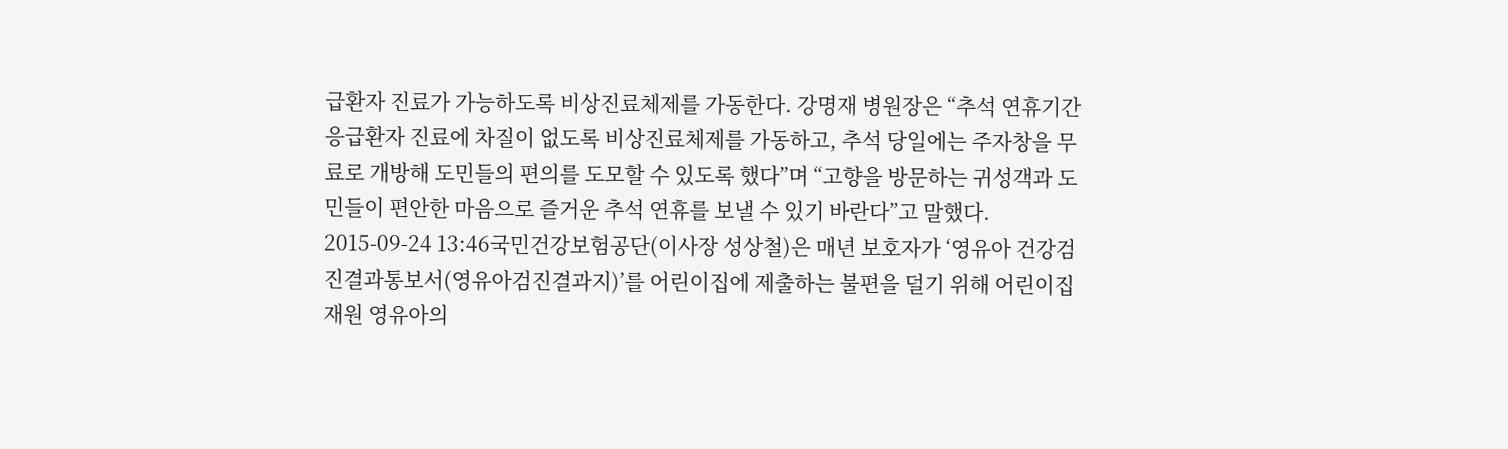급환자 진료가 가능하도록 비상진료체제를 가동한다. 강명재 병원장은 “추석 연휴기간 응급환자 진료에 차질이 없도록 비상진료체제를 가동하고, 추석 당일에는 주자창을 무료로 개방해 도민들의 편의를 도모할 수 있도록 했다”며 “고향을 방문하는 귀성객과 도민들이 편안한 마음으로 즐거운 추석 연휴를 보낼 수 있기 바란다”고 말했다.
2015-09-24 13:46국민건강보험공단(이사장 성상철)은 매년 보호자가 ‘영유아 건강검진결과통보서(영유아검진결과지)’를 어린이집에 제출하는 불편을 덜기 위해 어린이집 재원 영유아의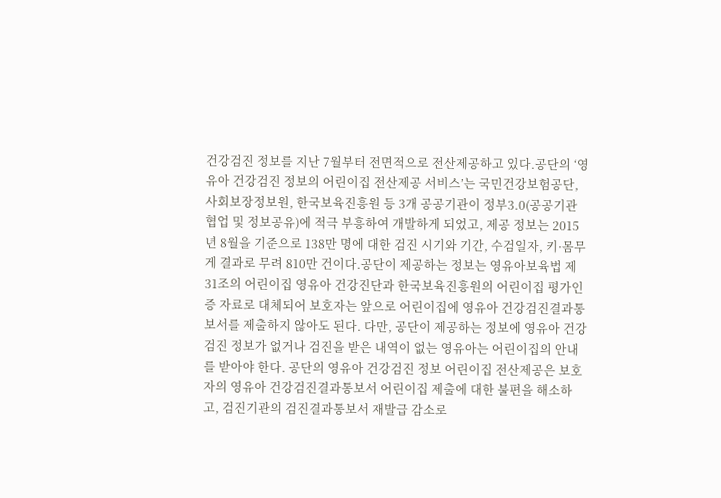건강검진 정보를 지난 7월부터 전면적으로 전산제공하고 있다.공단의 ‘영유아 건강검진 정보의 어린이집 전산제공 서비스’는 국민건강보험공단, 사회보장정보원, 한국보육진흥원 등 3개 공공기관이 정부3.0(공공기관 협업 및 정보공유)에 적극 부흥하여 개발하게 되었고, 제공 정보는 2015년 8월을 기준으로 138만 명에 대한 검진 시기와 기간, 수검일자, 키·몸무게 결과로 무려 810만 건이다.공단이 제공하는 정보는 영유아보육법 제31조의 어린이집 영유아 건강진단과 한국보육진흥원의 어린이집 평가인증 자료로 대체되어 보호자는 앞으로 어린이집에 영유아 건강검진결과통보서를 제출하지 않아도 된다. 다만, 공단이 제공하는 정보에 영유아 건강검진 정보가 없거나 검진을 받은 내역이 없는 영유아는 어린이집의 안내를 받아야 한다. 공단의 영유아 건강검진 정보 어린이집 전산제공은 보호자의 영유아 건강검진결과통보서 어린이집 제출에 대한 불편을 해소하고, 검진기관의 검진결과통보서 재발급 감소로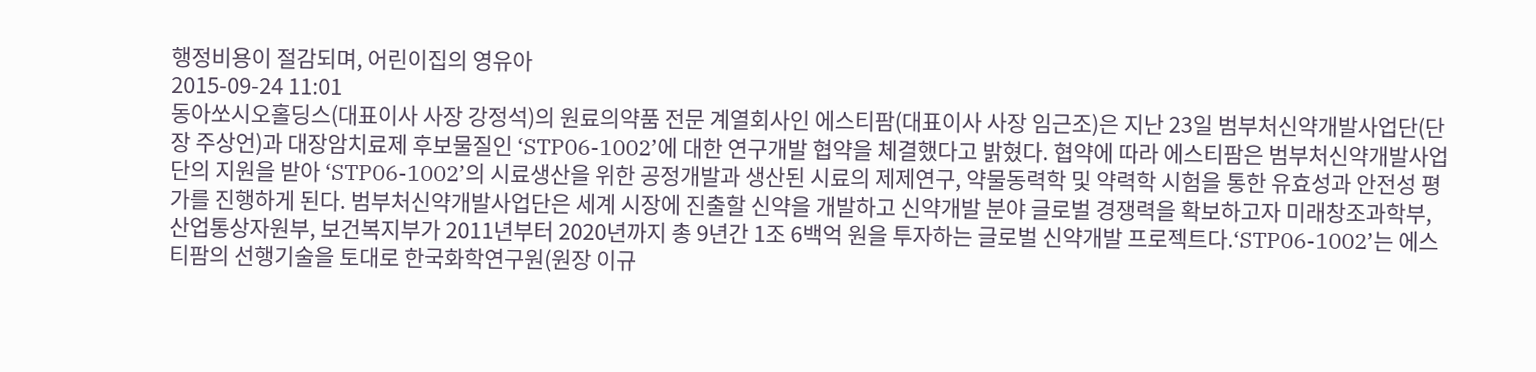행정비용이 절감되며, 어린이집의 영유아
2015-09-24 11:01
동아쏘시오홀딩스(대표이사 사장 강정석)의 원료의약품 전문 계열회사인 에스티팜(대표이사 사장 임근조)은 지난 23일 범부처신약개발사업단(단장 주상언)과 대장암치료제 후보물질인 ‘STP06-1002’에 대한 연구개발 협약을 체결했다고 밝혔다. 협약에 따라 에스티팜은 범부처신약개발사업단의 지원을 받아 ‘STP06-1002’의 시료생산을 위한 공정개발과 생산된 시료의 제제연구, 약물동력학 및 약력학 시험을 통한 유효성과 안전성 평가를 진행하게 된다. 범부처신약개발사업단은 세계 시장에 진출할 신약을 개발하고 신약개발 분야 글로벌 경쟁력을 확보하고자 미래창조과학부, 산업통상자원부, 보건복지부가 2011년부터 2020년까지 총 9년간 1조 6백억 원을 투자하는 글로벌 신약개발 프로젝트다.‘STP06-1002’는 에스티팜의 선행기술을 토대로 한국화학연구원(원장 이규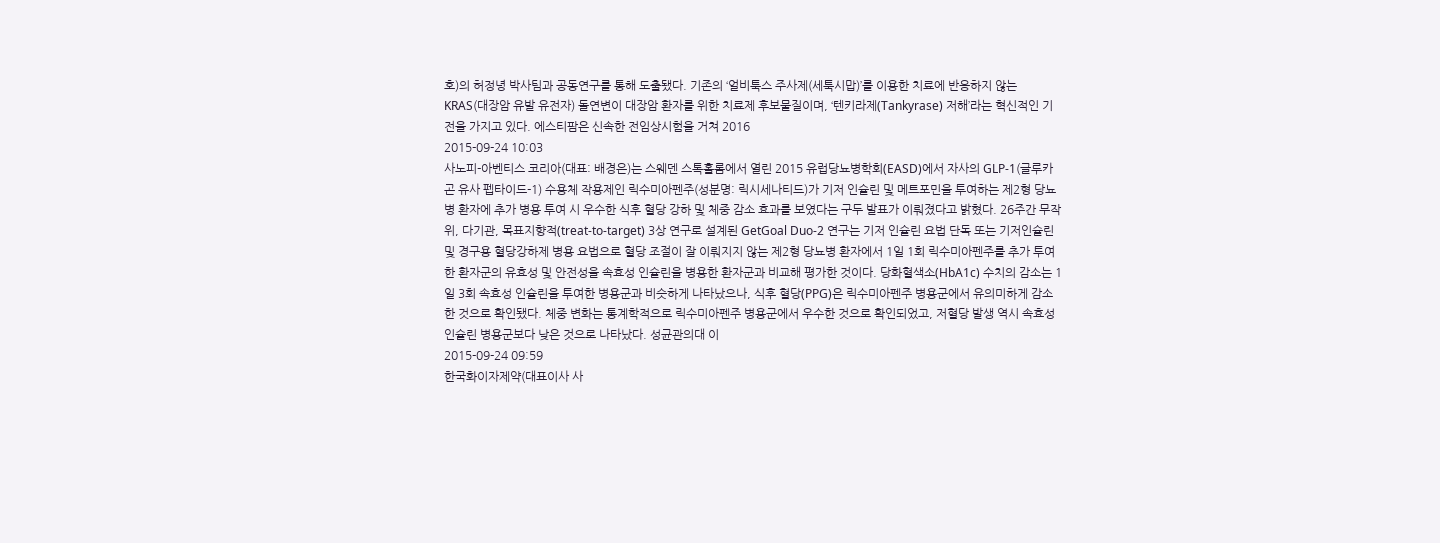호)의 허정녕 박사팀과 공동연구를 통해 도출됐다. 기존의 ‘얼비툭스 주사제(세툭시맙)’를 이용한 치료에 반응하지 않는 KRAS(대장암 유발 유전자) 돌연변이 대장암 환자를 위한 치료제 후보물질이며, ‘텐키라제(Tankyrase) 저해’라는 혁신적인 기전을 가지고 있다. 에스티팜은 신속한 전임상시험을 거쳐 2016
2015-09-24 10:03
사노피-아벤티스 코리아(대표: 배경은)는 스웨덴 스톡홀롬에서 열린 2015 유럽당뇨병학회(EASD)에서 자사의 GLP-1(글루카곤 유사 펩타이드-1) 수용체 작용제인 릭수미아펜주(성분명: 릭시세나티드)가 기저 인슐린 및 메트포민을 투여하는 제2형 당뇨병 환자에 추가 병용 투여 시 우수한 식후 혈당 강하 및 체중 감소 효과를 보였다는 구두 발표가 이뤄졌다고 밝혔다. 26주간 무작위, 다기관, 목표지향적(treat-to-target) 3상 연구로 설계된 GetGoal Duo-2 연구는 기저 인슐린 요법 단독 또는 기저인슐린 및 경구용 혈당강하제 병용 요법으로 혈당 조절이 잘 이뤄지지 않는 제2형 당뇨병 환자에서 1일 1회 릭수미아펜주를 추가 투여한 환자군의 유효성 및 안전성을 속효성 인슐린을 병용한 환자군과 비교해 평가한 것이다. 당화혈색소(HbA1c) 수치의 감소는 1일 3회 속효성 인슐린을 투여한 병용군과 비슷하게 나타났으나, 식후 혈당(PPG)은 릭수미아펜주 병용군에서 유의미하게 감소한 것으로 확인됐다. 체중 변화는 통계학적으로 릭수미아펜주 병용군에서 우수한 것으로 확인되었고, 저혈당 발생 역시 속효성 인슐린 병용군보다 낮은 것으로 나타났다. 성균관의대 이
2015-09-24 09:59
한국화이자제약(대표이사 사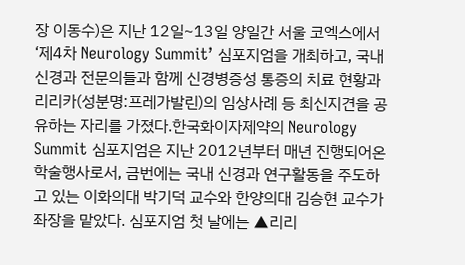장 이동수)은 지난 12일~13일 양일간 서울 코엑스에서 ‘제4차 Neurology Summit’ 심포지엄을 개최하고, 국내 신경과 전문의들과 함께 신경병증성 통증의 치료 현황과 리리카(성분명:프레가발린)의 임상사례 등 최신지견을 공유하는 자리를 가졌다.한국화이자제약의 Neurology Summit 심포지엄은 지난 2012년부터 매년 진행되어온 학술행사로서, 금번에는 국내 신경과 연구활동을 주도하고 있는 이화의대 박기덕 교수와 한양의대 김승현 교수가 좌장을 맡았다. 심포지엄 첫 날에는 ▲리리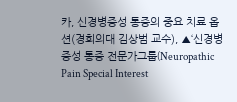카, 신경병증성 통증의 중요 치료 옵션(경희의대 김상범 교수), ▲‘신경병증성 통증 전문가그룹(Neuropathic Pain Special Interest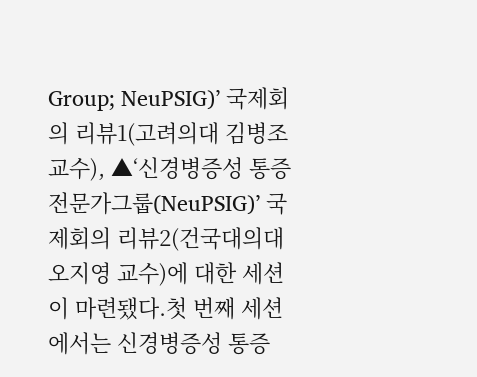Group; NeuPSIG)’ 국제회의 리뷰1(고려의대 김병조 교수), ▲‘신경병증성 통증 전문가그룹(NeuPSIG)’ 국제회의 리뷰2(건국대의대 오지영 교수)에 대한 세션이 마련됐다.첫 번째 세션에서는 신경병증성 통증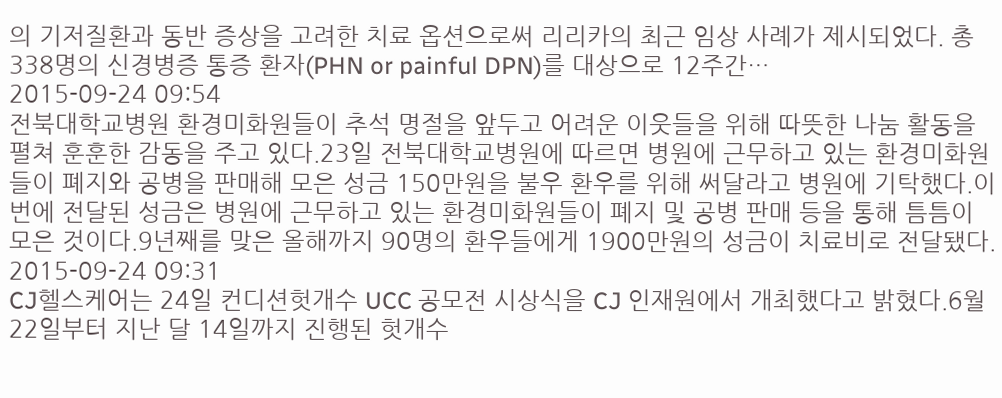의 기저질환과 동반 증상을 고려한 치료 옵션으로써 리리카의 최근 임상 사례가 제시되었다. 총 338명의 신경병증 통증 환자(PHN or painful DPN)를 대상으로 12주간…
2015-09-24 09:54
전북대학교병원 환경미화원들이 추석 명절을 앞두고 어려운 이웃들을 위해 따뜻한 나눔 활동을 펼쳐 훈훈한 감동을 주고 있다.23일 전북대학교병원에 따르면 병원에 근무하고 있는 환경미화원들이 폐지와 공병을 판매해 모은 성금 150만원을 불우 환우를 위해 써달라고 병원에 기탁했다.이번에 전달된 성금은 병원에 근무하고 있는 환경미화원들이 폐지 및 공병 판매 등을 통해 틈틈이 모은 것이다.9년째를 맞은 올해까지 90명의 환우들에게 1900만원의 성금이 치료비로 전달됐다.
2015-09-24 09:31
CJ헬스케어는 24일 컨디션헛개수 UCC 공모전 시상식을 CJ 인재원에서 개최했다고 밝혔다.6월 22일부터 지난 달 14일까지 진행된 헛개수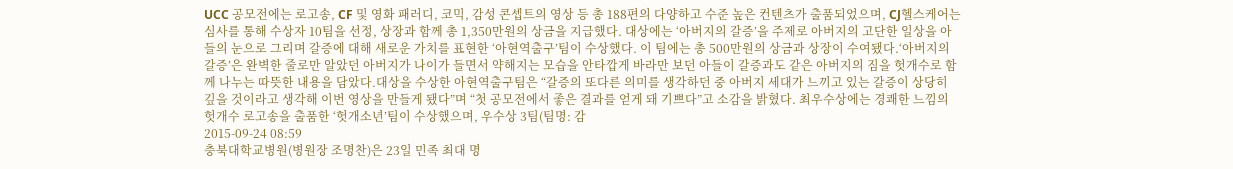UCC 공모전에는 로고송, CF 및 영화 패러디, 코믹, 감성 콘셉트의 영상 등 총 188편의 다양하고 수준 높은 컨텐츠가 출품되었으며, CJ헬스케어는 심사를 통해 수상자 10팀을 선정, 상장과 함께 총 1,350만원의 상금을 지급했다. 대상에는 ‘아버지의 갈증’을 주제로 아버지의 고단한 일상을 아들의 눈으로 그리며 갈증에 대해 새로운 가치를 표현한 ‘아현역출구’팀이 수상했다. 이 팀에는 총 500만원의 상금과 상장이 수여됐다.‘아버지의 갈증’은 완벽한 줄로만 알았던 아버지가 나이가 들면서 약해지는 모습을 안타깝게 바라만 보던 아들이 갈증과도 같은 아버지의 짐을 헛개수로 함께 나누는 따뜻한 내용을 담았다.대상을 수상한 아현역출구팀은 “갈증의 또다른 의미를 생각하던 중 아버지 세대가 느끼고 있는 갈증이 상당히 깊을 것이라고 생각해 이번 영상을 만들게 됐다”며 “첫 공모전에서 좋은 결과를 얻게 돼 기쁘다”고 소감을 밝혔다. 최우수상에는 경쾌한 느낌의 헛개수 로고송을 출품한 ‘헛개소년’팀이 수상했으며, 우수상 3팀(팀명: 감
2015-09-24 08:59
충북대학교병원(병원장 조명찬)은 23일 민족 최대 명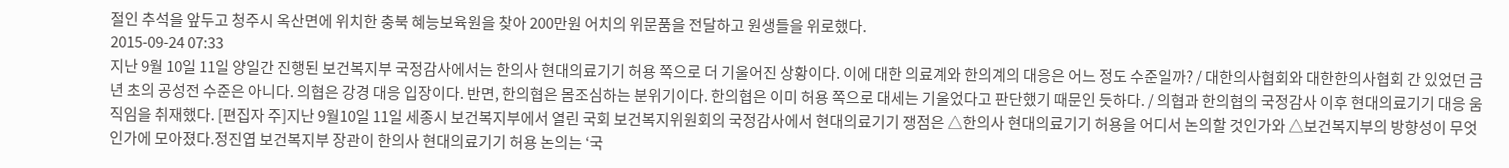절인 추석을 앞두고 청주시 옥산면에 위치한 충북 혜능보육원을 찾아 200만원 어치의 위문품을 전달하고 원생들을 위로했다.
2015-09-24 07:33
지난 9월 10일 11일 양일간 진행된 보건복지부 국정감사에서는 한의사 현대의료기기 허용 쪽으로 더 기울어진 상황이다. 이에 대한 의료계와 한의계의 대응은 어느 정도 수준일까? / 대한의사협회와 대한한의사협회 간 있었던 금년 초의 공성전 수준은 아니다. 의협은 강경 대응 입장이다. 반면, 한의협은 몸조심하는 분위기이다. 한의협은 이미 허용 쪽으로 대세는 기울었다고 판단했기 때문인 듯하다. / 의협과 한의협의 국정감사 이후 현대의료기기 대응 움직임을 취재했다. [편집자 주]지난 9월10일 11일 세종시 보건복지부에서 열린 국회 보건복지위원회의 국정감사에서 현대의료기기 쟁점은 △한의사 현대의료기기 허용을 어디서 논의할 것인가와 △보건복지부의 방향성이 무엇인가에 모아졌다.정진엽 보건복지부 장관이 한의사 현대의료기기 허용 논의는 ‘국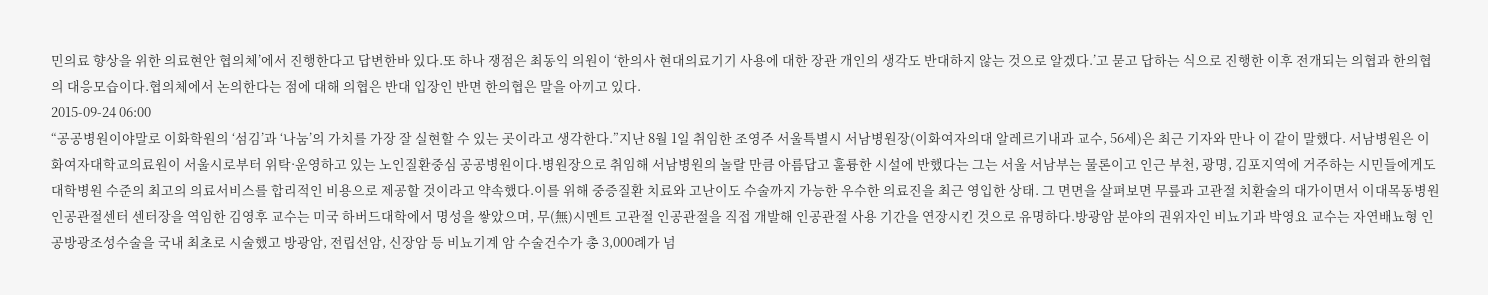민의료 향상을 위한 의료현안 협의체’에서 진행한다고 답변한바 있다.또 하나 쟁점은 최동익 의원이 ‘한의사 현대의료기기 사용에 대한 장관 개인의 생각도 반대하지 않는 것으로 알겠다.’고 묻고 답하는 식으로 진행한 이후 전개되는 의협과 한의협의 대응모습이다.협의체에서 논의한다는 점에 대해 의협은 반대 입장인 반면 한의협은 말을 아끼고 있다.
2015-09-24 06:00
“공공병원이야말로 이화학원의 ‘섬김’과 ‘나눔’의 가치를 가장 잘 실현할 수 있는 곳이라고 생각한다.”지난 8월 1일 취임한 조영주 서울특별시 서남병원장(이화여자의대 알레르기내과 교수, 56세)은 최근 기자와 만나 이 같이 말했다. 서남병원은 이화여자대학교의료원이 서울시로부터 위탁·운영하고 있는 노인질환중심 공공병원이다.병원장으로 취임해 서남병원의 놀랄 만큼 아름답고 훌륭한 시설에 반했다는 그는 서울 서남부는 물론이고 인근 부천, 광명, 김포지역에 거주하는 시민들에게도 대학병원 수준의 최고의 의료서비스를 합리적인 비용으로 제공할 것이라고 약속했다.이를 위해 중증질환 치료와 고난이도 수술까지 가능한 우수한 의료진을 최근 영입한 상태. 그 면면을 살펴보면 무릎과 고관절 치환술의 대가이면서 이대목동병원 인공관절센터 센터장을 역임한 김영후 교수는 미국 하버드대학에서 명성을 쌓았으며, 무(無)시멘트 고관절 인공관절을 직접 개발해 인공관절 사용 기간을 연장시킨 것으로 유명하다.방광암 분야의 권위자인 비뇨기과 박영요 교수는 자연배뇨형 인공방광조성수술을 국내 최초로 시술했고 방광암, 전립선암, 신장암 등 비뇨기계 암 수술건수가 총 3,000례가 넘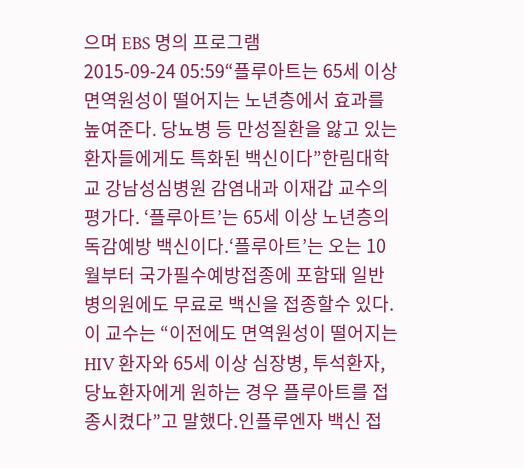으며 EBS 명의 프로그램
2015-09-24 05:59“플루아트는 65세 이상 면역원성이 떨어지는 노년층에서 효과를 높여준다. 당뇨병 등 만성질환을 앓고 있는 환자들에게도 특화된 백신이다”한림대학교 강남성심병원 감염내과 이재갑 교수의 평가다. ‘플루아트’는 65세 이상 노년층의 독감예방 백신이다.‘플루아트’는 오는 10월부터 국가필수예방접종에 포함돼 일반 병의원에도 무료로 백신을 접종할수 있다.이 교수는 “이전에도 면역원성이 떨어지는 HIV 환자와 65세 이상 심장병, 투석환자, 당뇨환자에게 원하는 경우 플루아트를 접종시켰다”고 말했다.인플루엔자 백신 접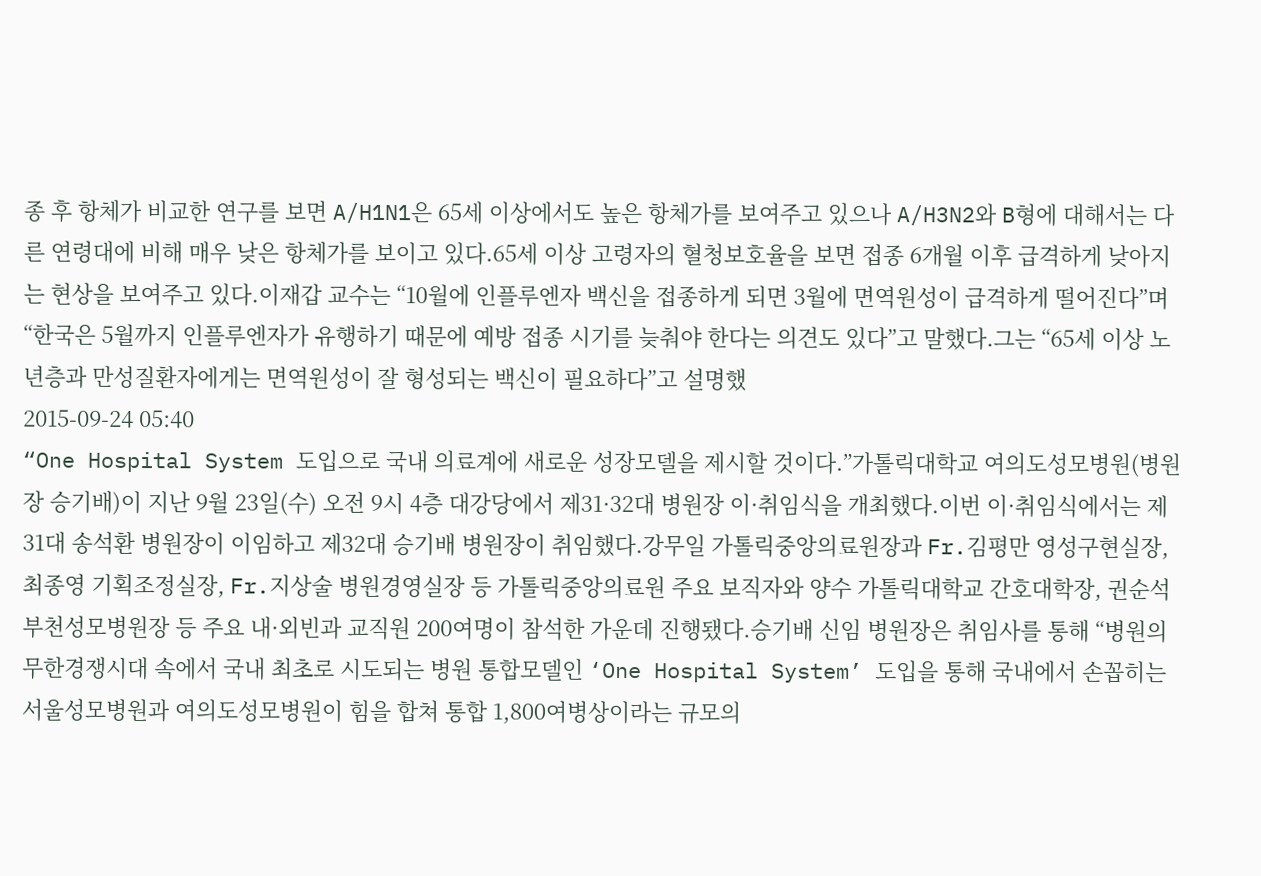종 후 항체가 비교한 연구를 보면 A/H1N1은 65세 이상에서도 높은 항체가를 보여주고 있으나 A/H3N2와 B형에 대해서는 다른 연령대에 비해 매우 낮은 항체가를 보이고 있다.65세 이상 고령자의 혈청보호율을 보면 접종 6개월 이후 급격하게 낮아지는 현상을 보여주고 있다.이재갑 교수는 “10월에 인플루엔자 백신을 접종하게 되면 3월에 면역원성이 급격하게 떨어진다”며 “한국은 5월까지 인플루엔자가 유행하기 때문에 예방 접종 시기를 늦춰야 한다는 의견도 있다”고 말했다.그는 “65세 이상 노년층과 만성질환자에게는 면역원성이 잘 형성되는 백신이 필요하다”고 설명했
2015-09-24 05:40
“One Hospital System 도입으로 국내 의료계에 새로운 성장모델을 제시할 것이다.”가톨릭대학교 여의도성모병원(병원장 승기배)이 지난 9월 23일(수) 오전 9시 4층 대강당에서 제31·32대 병원장 이·취임식을 개최했다.이번 이·취임식에서는 제31대 송석환 병원장이 이임하고 제32대 승기배 병원장이 취임했다.강무일 가톨릭중앙의료원장과 Fr.김평만 영성구현실장, 최종영 기획조정실장, Fr.지상술 병원경영실장 등 가톨릭중앙의료원 주요 보직자와 양수 가톨릭대학교 간호대학장, 권순석 부천성모병원장 등 주요 내·외빈과 교직원 200여명이 참석한 가운데 진행됐다.승기배 신임 병원장은 취임사를 통해 “병원의 무한경쟁시대 속에서 국내 최초로 시도되는 병원 통합모델인 ‘One Hospital System’ 도입을 통해 국내에서 손꼽히는 서울성모병원과 여의도성모병원이 힘을 합쳐 통합 1,800여병상이라는 규모의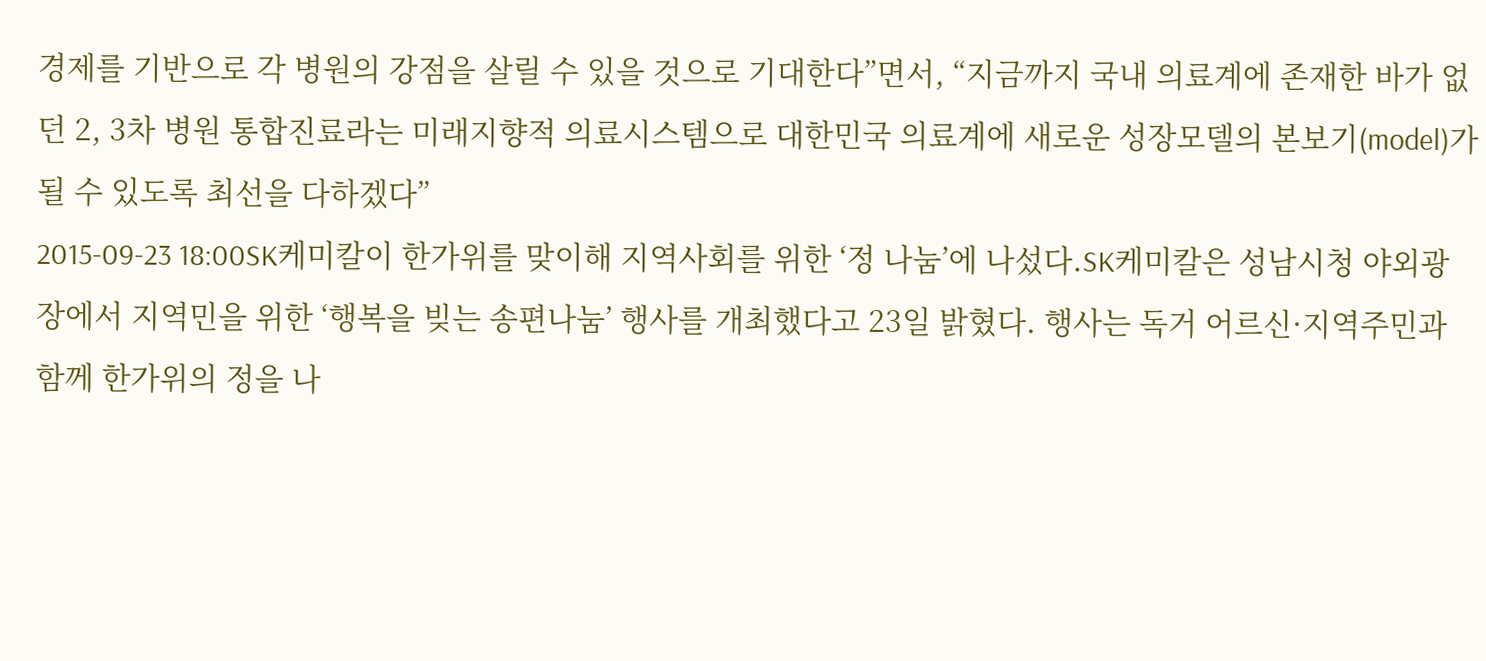경제를 기반으로 각 병원의 강점을 살릴 수 있을 것으로 기대한다”면서, “지금까지 국내 의료계에 존재한 바가 없던 2, 3차 병원 통합진료라는 미래지향적 의료시스템으로 대한민국 의료계에 새로운 성장모델의 본보기(model)가 될 수 있도록 최선을 다하겠다”
2015-09-23 18:00SK케미칼이 한가위를 맞이해 지역사회를 위한 ‘정 나눔’에 나섰다.SK케미칼은 성남시청 야외광장에서 지역민을 위한 ‘행복을 빚는 송편나눔’ 행사를 개최했다고 23일 밝혔다. 행사는 독거 어르신·지역주민과 함께 한가위의 정을 나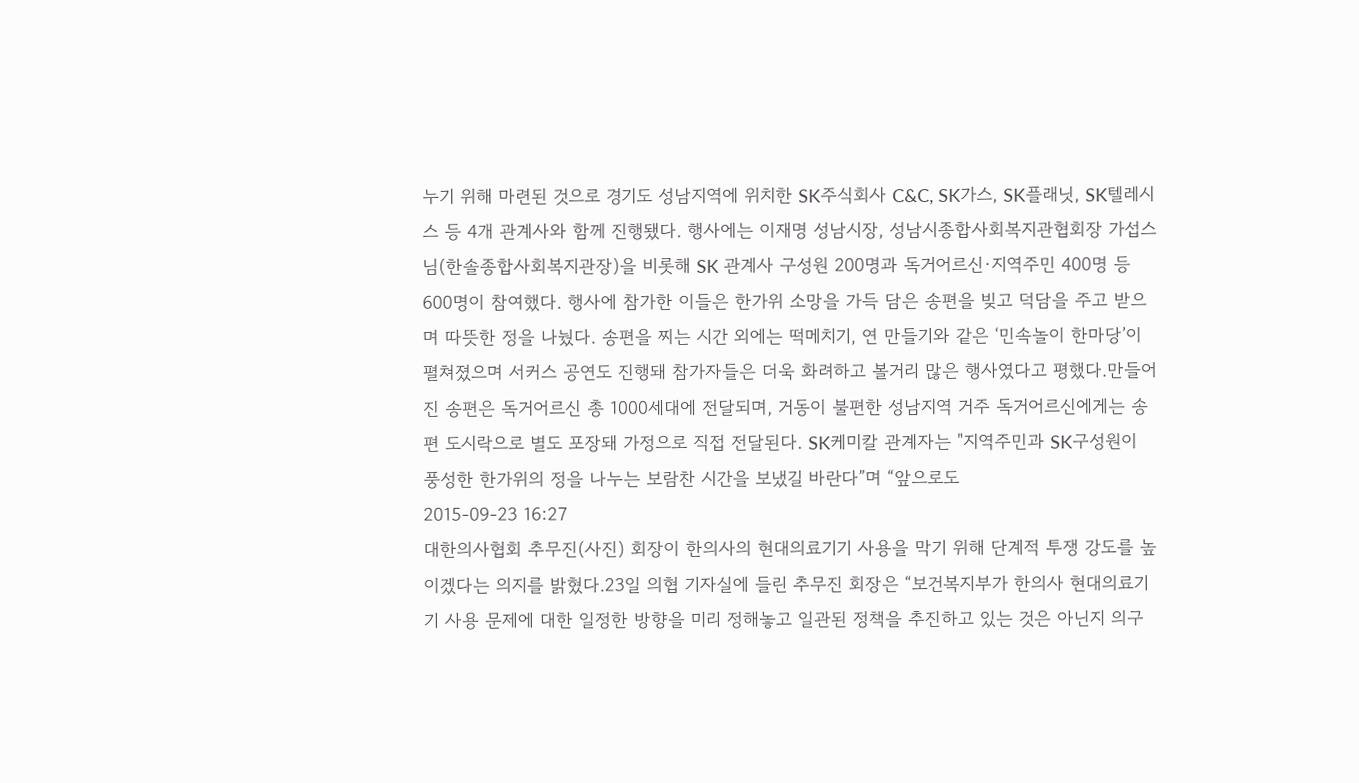누기 위해 마련된 것으로 경기도 성남지역에 위치한 SK주식회사 C&C, SK가스, SK플래닛, SK텔레시스 등 4개 관계사와 함께 진행됐다. 행사에는 이재명 성남시장, 성남시종합사회복지관협회장 가섭스님(한솔종합사회복지관장)을 비롯해 SK 관계사 구성원 200명과 독거어르신·지역주민 400명 등 600명이 참여했다. 행사에 참가한 이들은 한가위 소망을 가득 담은 송편을 빚고 덕담을 주고 받으며 따뜻한 정을 나눴다. 송편을 찌는 시간 외에는 떡메치기, 연 만들기와 같은 ‘민속놀이 한마당’이 펼쳐졌으며 서커스 공연도 진행돼 참가자들은 더욱 화려하고 볼거리 많은 행사였다고 평했다.만들어진 송편은 독거어르신 총 1000세대에 전달되며, 거동이 불편한 성남지역 거주 독거어르신에게는 송편 도시락으로 별도 포장돼 가정으로 직접 전달된다. SK케미칼 관계자는 "지역주민과 SK구성원이 풍성한 한가위의 정을 나누는 보람찬 시간을 보냈길 바란다”며 “앞으로도
2015-09-23 16:27
대한의사협회 추무진(사진) 회장이 한의사의 현대의료기기 사용을 막기 위해 단계적 투쟁 강도를 높이겠다는 의지를 밝혔다.23일 의협 기자실에 들린 추무진 회장은 “보건복지부가 한의사 현대의료기기 사용 문제에 대한 일정한 방향을 미리 정해놓고 일관된 정책을 추진하고 있는 것은 아닌지 의구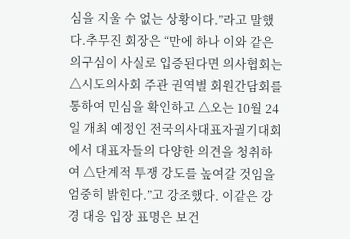심을 지울 수 없는 상황이다.”라고 말했다.추무진 회장은 “만에 하나 이와 같은 의구심이 사실로 입증된다면 의사협회는 △시도의사회 주관 권역별 회원간담회를 통하여 민심을 확인하고 △오는 10월 24일 개최 예정인 전국의사대표자궐기대회에서 대표자들의 다양한 의견을 청취하여 △단계적 투쟁 강도를 높여갈 것임을 엄중히 밝힌다.”고 강조했다. 이같은 강경 대응 입장 표명은 보건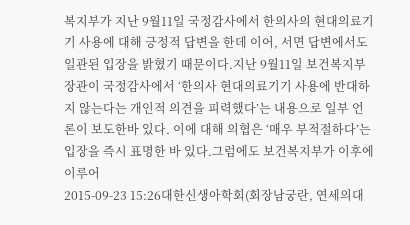복지부가 지난 9월11일 국정감사에서 한의사의 현대의료기기 사용에 대해 긍정적 답변을 한데 이어, 서면 답변에서도 일관된 입장을 밝혔기 때문이다.지난 9월11일 보건복지부 장관이 국정감사에서 ‘한의사 현대의료기기 사용에 반대하지 않는다는 개인적 의견을 피력했다’는 내용으로 일부 언론이 보도한바 있다. 이에 대해 의협은 ‘매우 부적절하다’는 입장을 즉시 표명한 바 있다.그럼에도 보건복지부가 이후에 이루어
2015-09-23 15:26대한신생아학회(회장남궁란, 연세의대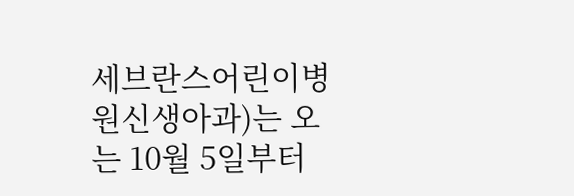세브란스어린이병원신생아과)는 오는 10월 5일부터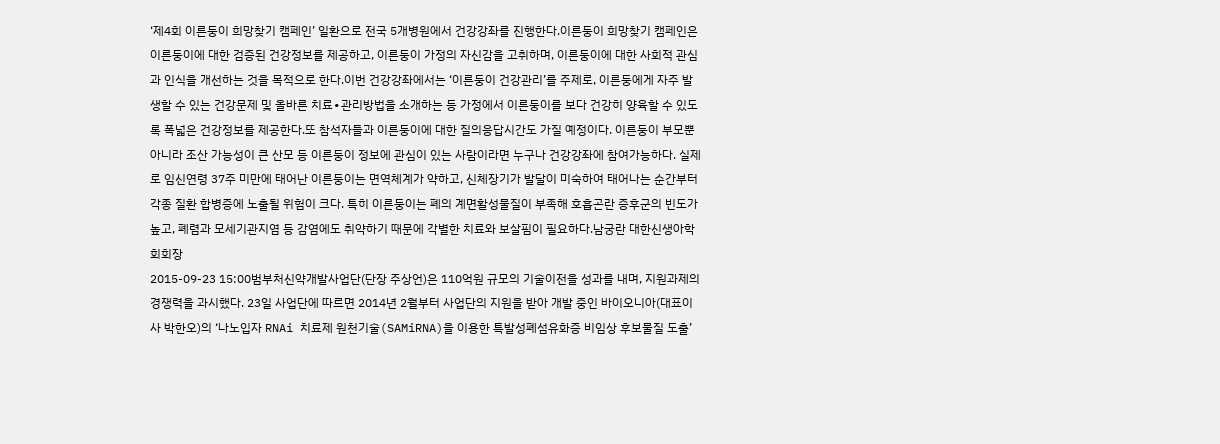‘제4회 이른둥이 희망찾기 캠페인’ 일환으로 전국 5개병원에서 건강강좌를 진행한다.이른둥이 희망찾기 캠페인은 이른둥이에 대한 검증된 건강정보를 제공하고, 이른둥이 가정의 자신감을 고취하며, 이른둥이에 대한 사회적 관심과 인식을 개선하는 것을 목적으로 한다.이번 건강강좌에서는 ‘이른둥이 건강관리’를 주제로, 이른둥에게 자주 발생할 수 있는 건강문제 및 올바른 치료∙관리방법을 소개하는 등 가정에서 이른둥이를 보다 건강히 양육할 수 있도록 폭넓은 건강정보를 제공한다.또 참석자들과 이른둥이에 대한 질의응답시간도 가질 예정이다. 이른둥이 부모뿐아니라 조산 가능성이 큰 산모 등 이른둥이 정보에 관심이 있는 사람이라면 누구나 건강강좌에 참여가능하다. 실제로 임신연령 37주 미만에 태어난 이른둥이는 면역체계가 약하고, 신체장기가 발달이 미숙하여 태어나는 순간부터 각종 질환 합병증에 노출될 위험이 크다. 특히 이른둥이는 폐의 계면활성물질이 부족해 호흡곤란 증후군의 빈도가 높고, 폐렴과 모세기관지염 등 감염에도 취약하기 때문에 각별한 치료와 보살핌이 필요하다.남궁란 대한신생아학회회장
2015-09-23 15:00범부처신약개발사업단(단장 주상언)은 110억원 규모의 기술이전을 성과를 내며, 지원과제의 경쟁력을 과시했다. 23일 사업단에 따르면 2014년 2월부터 사업단의 지원을 받아 개발 중인 바이오니아(대표이사 박한오)의 ‘나노입자 RNAi 치료제 원천기술(SAMiRNA)을 이용한 특발성폐섬유화증 비임상 후보물질 도출’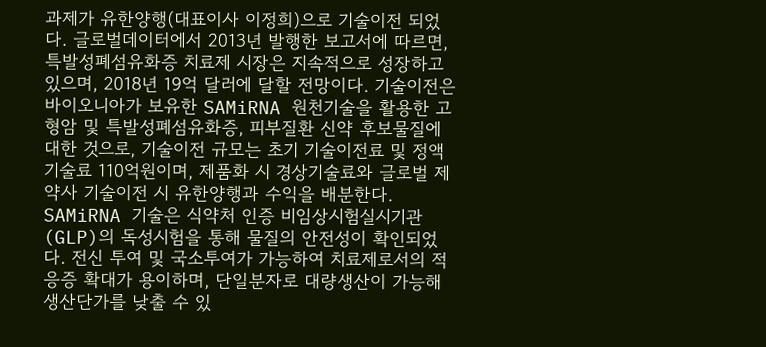과제가 유한양행(대표이사 이정희)으로 기술이전 되었다. 글로벌데이터에서 2013년 발행한 보고서에 따르면, 특발성폐섬유화증 치료제 시장은 지속적으로 성장하고 있으며, 2018년 19억 달러에 달할 전망이다. 기술이전은 바이오니아가 보유한 SAMiRNA 원천기술을 활용한 고형암 및 특발성폐섬유화증, 피부질환 신약 후보물질에 대한 것으로, 기술이전 규모는 초기 기술이전료 및 정액기술료 110억원이며, 제품화 시 경상기술료와 글로벌 제약사 기술이전 시 유한양행과 수익을 배분한다. SAMiRNA 기술은 식약처 인증 비임상시험실시기관(GLP)의 독성시험을 통해 물질의 안전성이 확인되었다. 전신 투여 및 국소투여가 가능하여 치료제로서의 적응증 확대가 용이하며, 단일분자로 대량생산이 가능해 생산단가를 낮출 수 있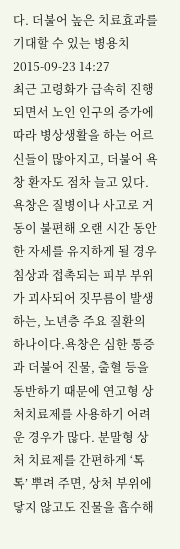다. 더불어 높은 치료효과를 기대할 수 있는 병용치
2015-09-23 14:27
최근 고령화가 급속히 진행되면서 노인 인구의 증가에 따라 병상생활을 하는 어르신들이 많아지고, 더불어 욕창 환자도 점차 늘고 있다. 욕창은 질병이나 사고로 거동이 불편해 오랜 시간 동안 한 자세를 유지하게 될 경우 침상과 접촉되는 피부 부위가 괴사되어 짓무름이 발생하는, 노년층 주요 질환의 하나이다.욕창은 심한 통증과 더불어 진물, 출혈 등을 동반하기 때문에 연고형 상처치료제를 사용하기 어려운 경우가 많다. 분말형 상처 치료제를 간편하게 ‘톡톡’ 뿌려 주면, 상처 부위에 닿지 않고도 진물을 흡수해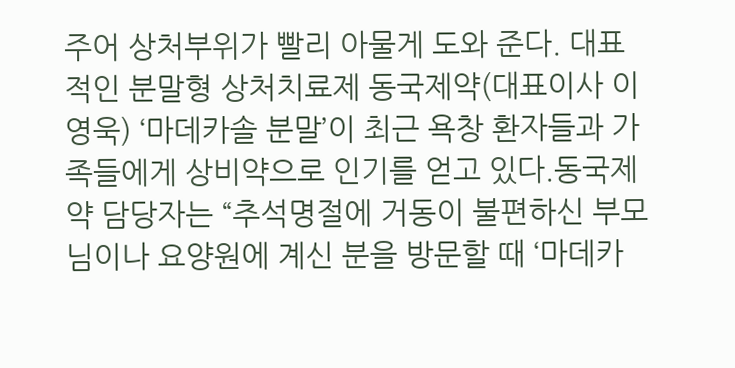주어 상처부위가 빨리 아물게 도와 준다. 대표적인 분말형 상처치료제 동국제약(대표이사 이영욱) ‘마데카솔 분말’이 최근 욕창 환자들과 가족들에게 상비약으로 인기를 얻고 있다.동국제약 담당자는 “추석명절에 거동이 불편하신 부모님이나 요양원에 계신 분을 방문할 때 ‘마데카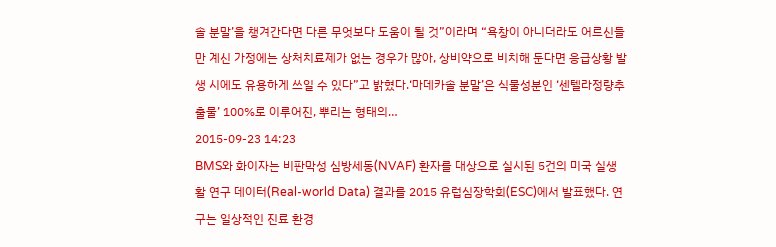솔 분말’을 챙겨간다면 다른 무엇보다 도움이 될 것”이라며 “욕창이 아니더라도 어르신들만 계신 가정에는 상처치료제가 없는 경우가 많아, 상비약으로 비치해 둔다면 응급상황 발생 시에도 유용하게 쓰일 수 있다”고 밝혔다.‘마데카솔 분말’은 식물성분인 ‘센텔라정량추출물’ 100%로 이루어진, 뿌리는 형태의…
2015-09-23 14:23
BMS와 화이자는 비판막성 심방세동(NVAF) 환자를 대상으로 실시된 5건의 미국 실생활 연구 데이터(Real-world Data) 결과를 2015 유럽심장학회(ESC)에서 발표했다. 연구는 일상적인 진료 환경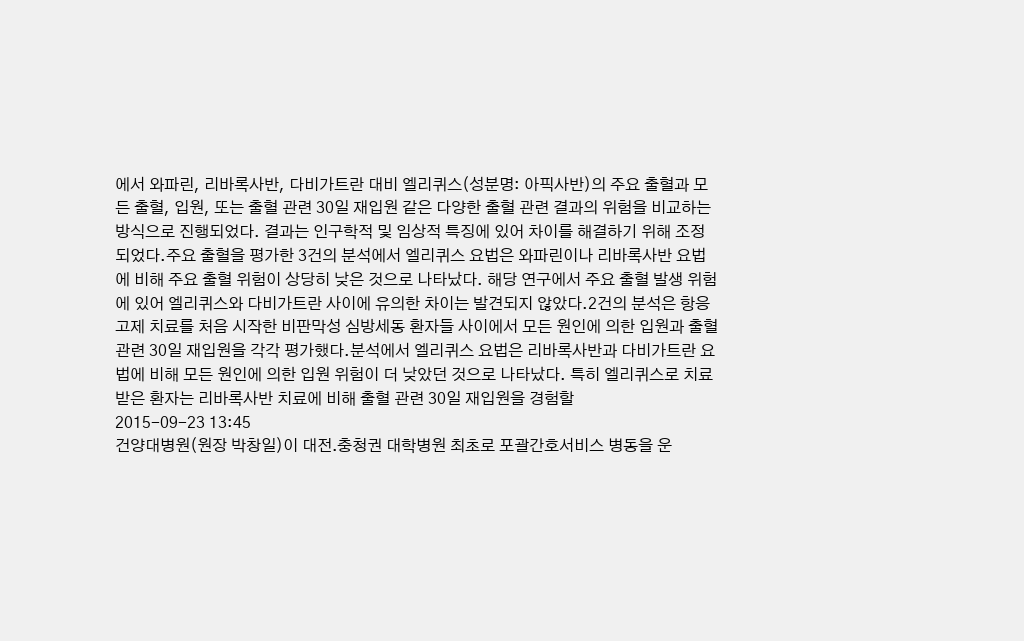에서 와파린, 리바록사반, 다비가트란 대비 엘리퀴스(성분명: 아픽사반)의 주요 출혈과 모든 출혈, 입원, 또는 출혈 관련 30일 재입원 같은 다양한 출혈 관련 결과의 위험을 비교하는 방식으로 진행되었다. 결과는 인구학적 및 임상적 특징에 있어 차이를 해결하기 위해 조정되었다.주요 출혈을 평가한 3건의 분석에서 엘리퀴스 요법은 와파린이나 리바록사반 요법에 비해 주요 출혈 위험이 상당히 낮은 것으로 나타났다. 해당 연구에서 주요 출혈 발생 위험에 있어 엘리퀴스와 다비가트란 사이에 유의한 차이는 발견되지 않았다.2건의 분석은 항응고제 치료를 처음 시작한 비판막성 심방세동 환자들 사이에서 모든 원인에 의한 입원과 출혈 관련 30일 재입원을 각각 평가했다.분석에서 엘리퀴스 요법은 리바록사반과 다비가트란 요법에 비해 모든 원인에 의한 입원 위험이 더 낮았던 것으로 나타났다. 특히 엘리퀴스로 치료 받은 환자는 리바록사반 치료에 비해 출혈 관련 30일 재입원을 경험할
2015-09-23 13:45
건양대병원(원장 박창일)이 대전․충청권 대학병원 최초로 포괄간호서비스 병동을 운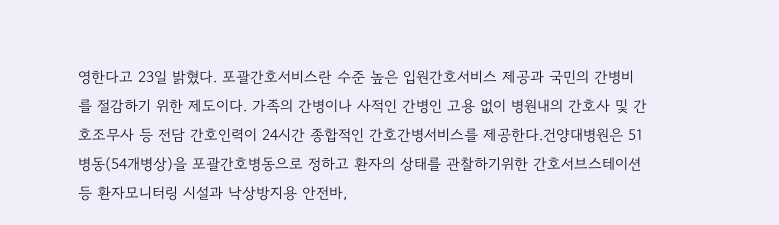영한다고 23일 밝혔다. 포괄간호서비스란 수준 높은 입원간호서비스 제공과 국민의 간병비를 절감하기 위한 제도이다. 가족의 간병이나 사적인 간병인 고용 없이 병원내의 간호사 및 간호조무사 등 전담 간호인력이 24시간 종합적인 간호간병서비스를 제공한다.건양대병원은 51병동(54개병상)을 포괄간호병동으로 정하고 환자의 상태를 관찰하기위한 간호서브스테이션 등 환자모니터링 시설과 낙상방지용 안전바,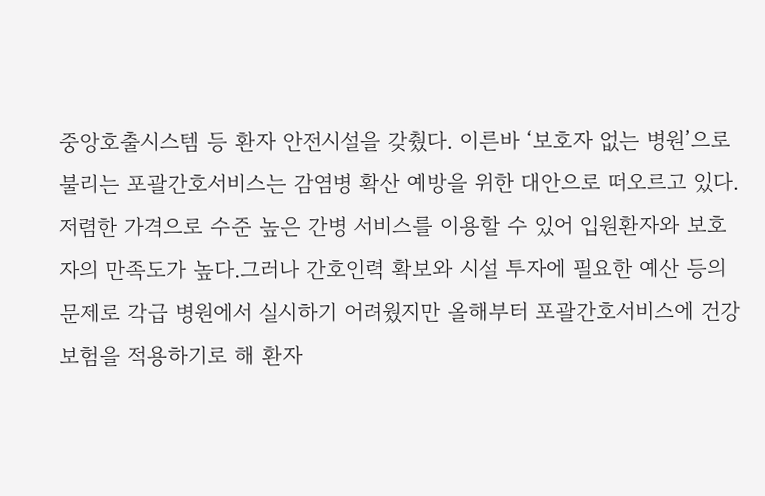중앙호출시스템 등 환자 안전시설을 갖췄다. 이른바 ‘보호자 없는 병원’으로 불리는 포괄간호서비스는 감염병 확산 예방을 위한 대안으로 떠오르고 있다. 저렴한 가격으로 수준 높은 간병 서비스를 이용할 수 있어 입원환자와 보호자의 만족도가 높다.그러나 간호인력 확보와 시설 투자에 필요한 예산 등의 문제로 각급 병원에서 실시하기 어려웠지만 올해부터 포괄간호서비스에 건강보험을 적용하기로 해 환자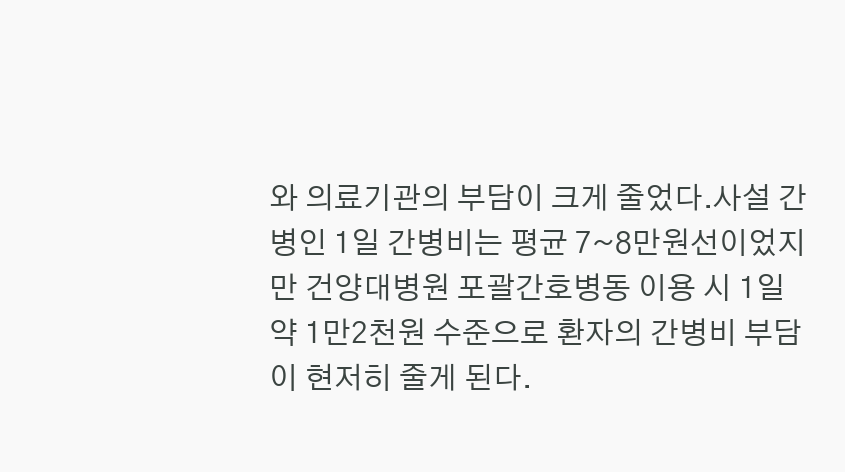와 의료기관의 부담이 크게 줄었다.사설 간병인 1일 간병비는 평균 7~8만원선이었지만 건양대병원 포괄간호병동 이용 시 1일 약 1만2천원 수준으로 환자의 간병비 부담이 현저히 줄게 된다.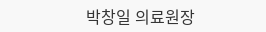박창일 의료원장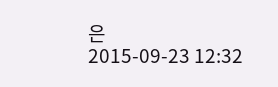은
2015-09-23 12:32